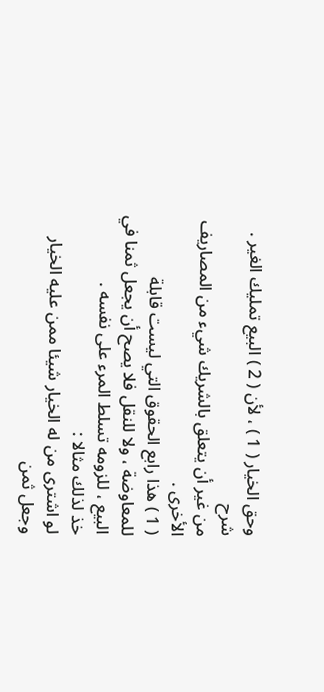وحق الخيار ( 1 ) ، لأن ( 2 ) البيع تمليك الغير .
شرح
من غير أن يتعلق بالشريك شيء من المصاريف الأخرى .
( 1 ) هذا رابع الحقوق التي ليست قابلة للمعاوضة ، ولا للنقل فلا يصح أن يجعل ثمنا في البيع ، للزومه تسلط المرء على نفسه .
خذ لذلك مثالا :
لو اشترى من له الخيار شيئا ممن عليه الخيار وجعل ثمن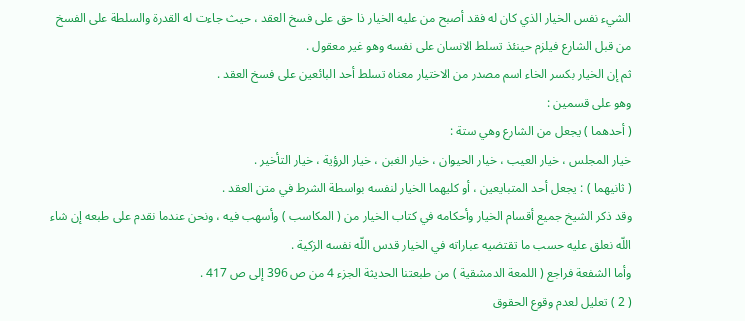الشيء نفس الخيار الذي كان له فقد أصبح من عليه الخيار ذا حق على فسخ العقد ، حيث جاءت له القدرة والسلطة على الفسخ من قبل الشارع فيلزم حينئذ تسلط الانسان على نفسه وهو غير معقول .
ثم إن الخيار بكسر الخاء اسم مصدر من الاختيار معناه تسلط أحد البائعين على فسخ العقد .
وهو على قسمين :
( أحدهما ) يجعل من الشارع وهي ستة :
خيار المجلس ، خيار العيب ، خيار الحيوان ، خيار الغبن ، خيار الرؤية ، خيار التأخير .
( ثانيهما ) : يجعل أحد المتبايعين ، أو كليهما الخيار لنفسه بواسطة الشرط في متن العقد .
وقد ذكر الشيخ جميع أقسام الخيار وأحكامه في كتاب الخيار من ( المكاسب ) وأسهب فيه ، ونحن عندما نقدم على طبعه إن شاء اللّه نعلق عليه حسب ما تقتضيه عباراته في الخيار قدس اللّه نفسه الزكية .
وأما الشفعة فراجع ( اللمعة الدمشقية ) من طبعتنا الحديثة الجزء 4 من ص 396 إلى ص 417 .
( 2 ) تعليل لعدم وقوع الحقوق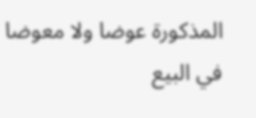المذكورة عوضا ولا معوضا في البيع